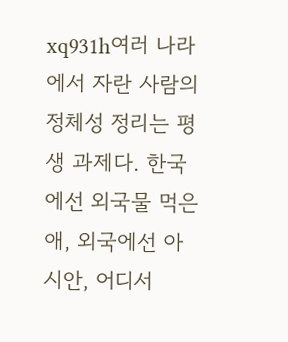xq931h여러 나라에서 자란 사람의 정체성 정리는 평생 과제다. 한국에선 외국물 먹은 애, 외국에선 아시안, 어디서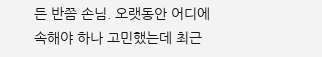든 반쯤 손님. 오랫동안 어디에 속해야 하나 고민했는데 최근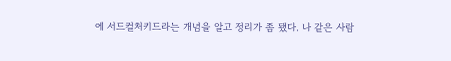에 서드컬처키드라는 개념을 알고 정리가 좀 됐다. 나 같은 사람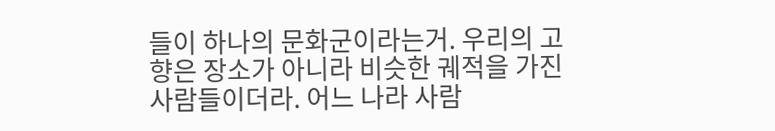들이 하나의 문화군이라는거. 우리의 고향은 장소가 아니라 비슷한 궤적을 가진 사람들이더라. 어느 나라 사람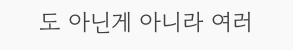도 아닌게 아니라 여러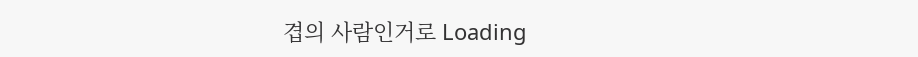겹의 사람인거로 Loading